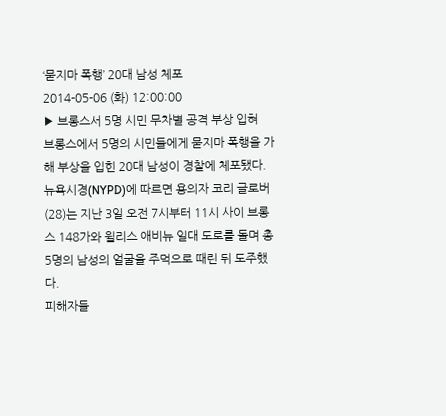‘묻지마 폭행’ 20대 남성 체포
2014-05-06 (화) 12:00:00
▶ 브롱스서 5명 시민 무차별 공격 부상 입혀
브롱스에서 5명의 시민들에게 묻지마 폭행을 가해 부상을 입힌 20대 남성이 경찰에 체포됐다.
뉴욕시경(NYPD)에 따르면 용의자 코리 글로버(28)는 지난 3일 오전 7시부터 11시 사이 브롱스 148가와 윌리스 애비뉴 일대 도로를 돌며 총 5명의 남성의 얼굴을 주먹으로 때린 뒤 도주했다.
피해자들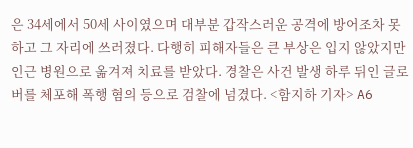은 34세에서 50세 사이였으며 대부분 갑작스러운 공격에 방어조차 못하고 그 자리에 쓰러졌다. 다행히 피해자들은 큰 부상은 입지 않았지만 인근 병원으로 옮겨져 치료를 받았다. 경찰은 사건 발생 하루 뒤인 글로버를 체포해 폭행 혐의 등으로 검찰에 넘겼다. <함지하 기자> A6